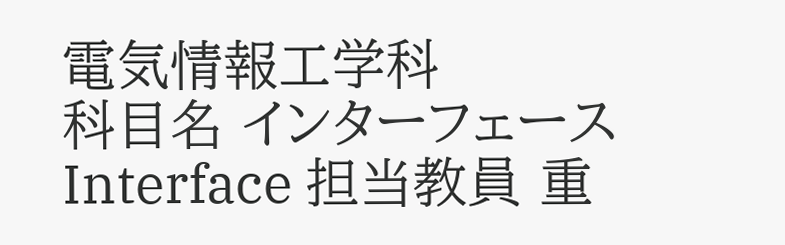電気情報工学科
科目名 インターフェース
Interface 担当教員 重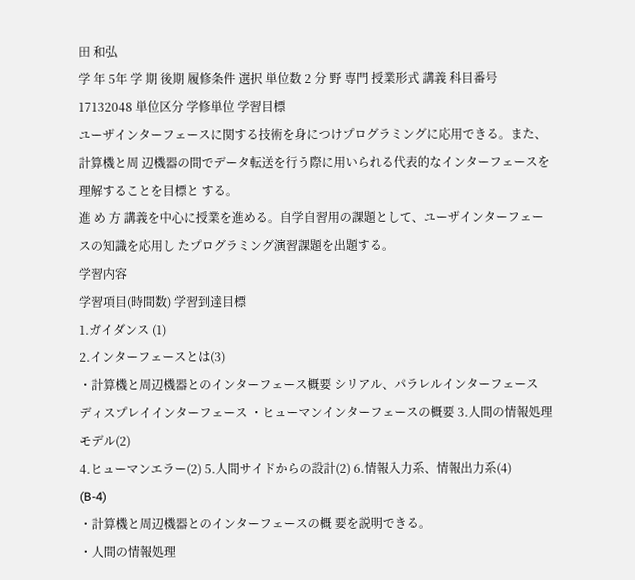田 和弘
学 年 5年 学 期 後期 履修条件 選択 単位数 2 分 野 専門 授業形式 講義 科目番号 17132048 単位区分 学修単位 学習目標
ユーザインターフェースに関する技術を身につけプログラミングに応用できる。また、計算機と周 辺機器の間でデータ転送を行う際に用いられる代表的なインターフェースを理解することを目標と する。
進 め 方 講義を中心に授業を進める。自学自習用の課題として、ユーザインターフェースの知識を応用し たプログラミング演習課題を出題する。
学習内容
学習項目(時間数) 学習到達目標
1.ガイダンス (1)
2.インターフェースとは(3)
・計算機と周辺機器とのインターフェース概要 シリアル、パラレルインターフェース ディスプレイインターフェース ・ヒューマンインターフェースの概要 3.人間の情報処理モデル(2)
4.ヒューマンエラー(2) 5.人間サイドからの設計(2) 6.情報入力系、情報出力系(4)
(B-4)
・計算機と周辺機器とのインターフェースの概 要を説明できる。
・人間の情報処理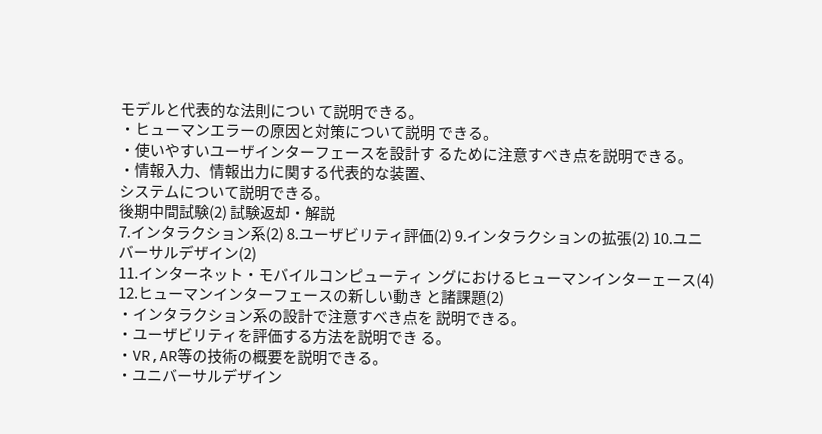モデルと代表的な法則につい て説明できる。
・ヒューマンエラーの原因と対策について説明 できる。
・使いやすいユーザインターフェースを設計す るために注意すべき点を説明できる。
・情報入力、情報出力に関する代表的な装置、
システムについて説明できる。
後期中間試験(2) 試験返却・解説
7.インタラクション系(2) 8.ユーザビリティ評価(2) 9.インタラクションの拡張(2) 10.ユニバーサルデザイン(2)
11.インターネット・モバイルコンピューティ ングにおけるヒューマンインターェース(4)
12.ヒューマンインターフェースの新しい動き と諸課題(2)
・インタラクション系の設計で注意すべき点を 説明できる。
・ユーザビリティを評価する方法を説明でき る。
・VR,AR等の技術の概要を説明できる。
・ユニバーサルデザイン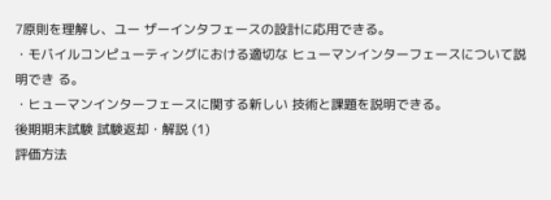7原則を理解し、ユー ザーインタフェースの設計に応用できる。
・モバイルコンピューティングにおける適切な ヒューマンインターフェースについて説明でき る。
・ヒューマンインターフェースに関する新しい 技術と課題を説明できる。
後期期末試験 試験返却・解説 (1)
評価方法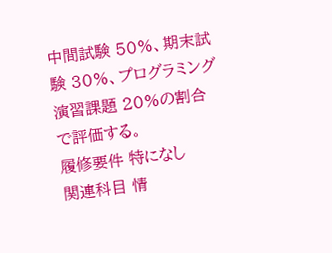中間試験 50%、期末試験 30%、プログラミング演習課題 20%の割合で評価する。
履修要件 特になし
関連科目 情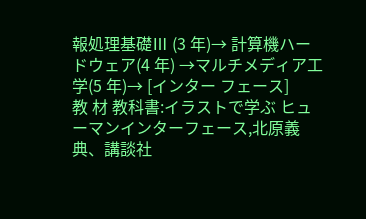報処理基礎Ⅲ (3 年)→ 計算機ハードウェア(4 年) →マルチメディア工学(5 年)→ [インター フェース]
教 材 教科書:イラストで学ぶ ヒューマンインターフェース,北原義典、講談社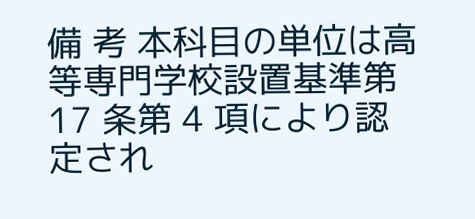備 考 本科目の単位は高等専門学校設置基準第 17 条第 4 項により認定され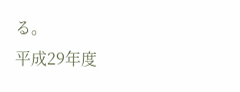る。
平成29年度